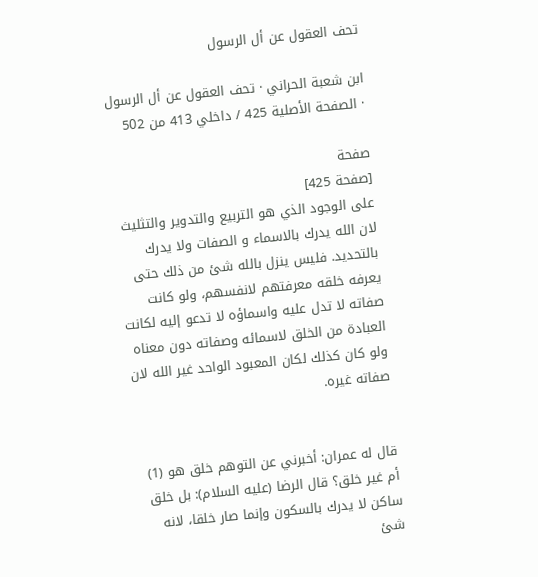تحف العقول عن أل الرسول

ابن شعبة الحراني · تحف العقول عن أل الرسول · الصفحة الأصلية 425 / داخلي 413 من 502

صفحة
[صفحة 425]
على الوجود الذي هو التربيع والتدوير والتثليث لان الله يدرك بالاسماء و الصفات ولا يدرك بالتحديد. فليس ينزل بالله شئ من ذلك حتى يعرفه خلقه معرفتهم لانفسهم، ولو كانت صفاته لا تدل عليه واسماؤه لا تدعو إليه لكانت العبادة من الخلق لاسمائه وصفاته دون معناه ولو كان كذلك لكان المعبود الواحد غير الله لان صفاته غيره.


قال له عمران: أخبرني عن التوهم خلق هو (1) أم غير خلق؟ قال الرضا (عليه السلام): بل خلق ساكن لا يدرك بالسكون وإنما صار خلقا، لانه شئ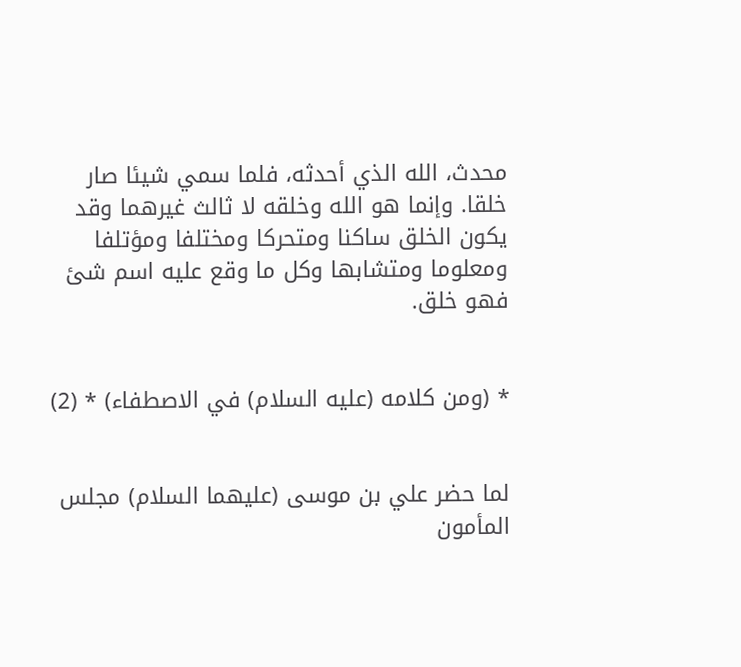محدث، الله الذي أحدثه، فلما سمي شيئا صار خلقا. وإنما هو الله وخلقه لا ثالث غيرهما وقد يكون الخلق ساكنا ومتحركا ومختلفا ومؤتلفا ومعلوما ومتشابها وكل ما وقع عليه اسم شئ فهو خلق.


* (ومن كلامه (عليه السلام) في الاصطفاء) * (2)


لما حضر علي بن موسى (عليهما السلام) مجلس المأمون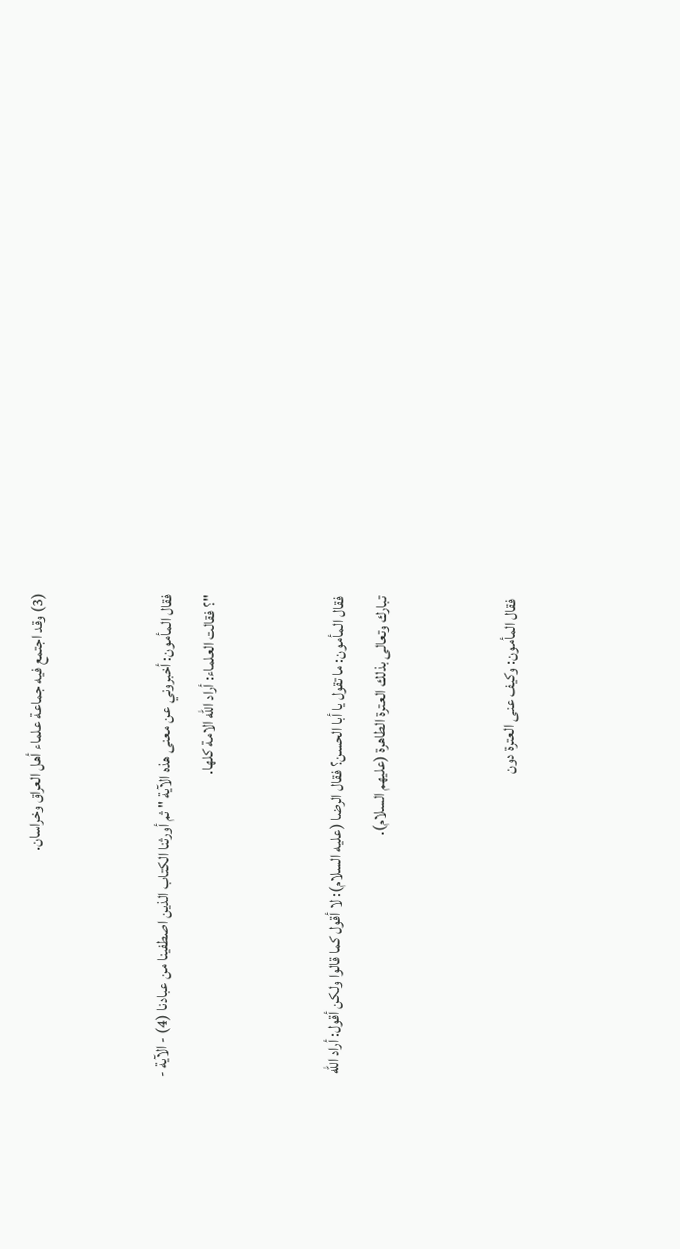(3) وقد اجتمع فيه جماعة علماء أهل العراق وخراسان.


فقال المأمون: أخبروني عن معنى هذه الآية " ثم أورثنا الكتاب الذين اصطفينا من عبادنا (4) - الآية - "؟ فقالت العلماء: أراد الله الامة كلها.


فقال المأمون: ما تقول يا أبا الحسن؟ فقال الرضا (عليه السلام): لا أقول كما قالوا ولكن أقول: أراد الله تبارك وتعالى بذلك العترة الطاهرة (عليهم السلام).


فقال المأمون: وكيف عنى العترة دون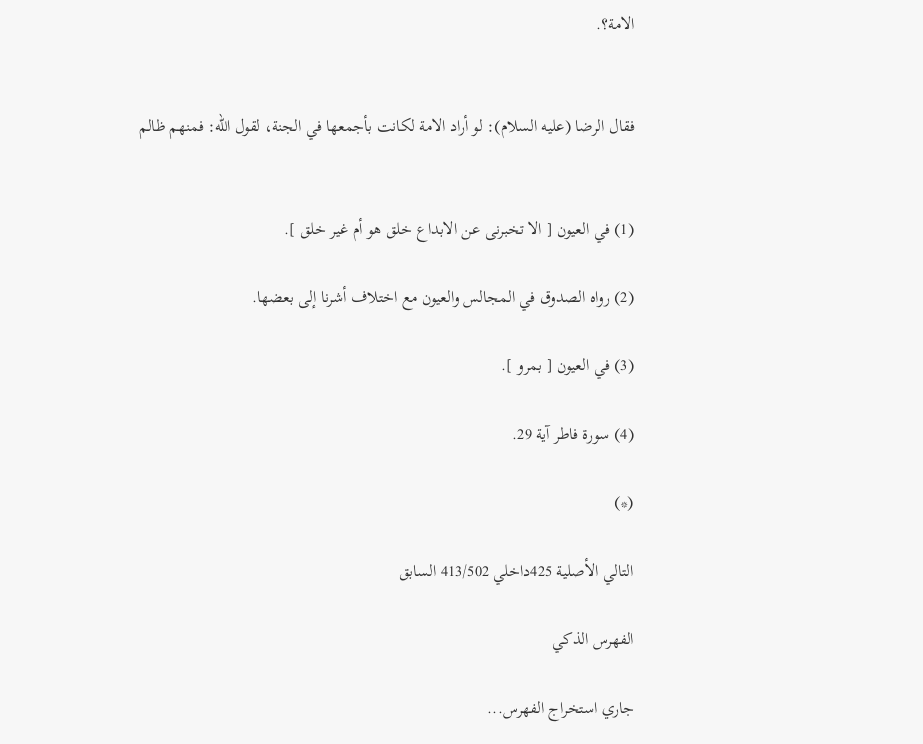الامة؟.


فقال الرضا (عليه السلام): لو أراد الامة لكانت بأجمعها في الجنة، لقول الله: فمنهم ظالم


(1) في العيون [ الا تخبرنى عن الابداع خلق هو أم غير خلق ].

(2) رواه الصدوق في المجالس والعيون مع اختلاف أشرنا إلى بعضها.

(3) في العيون [ بمرو ].

(4) سورة فاطر آية 29.

(*)

التالي الأصلية 425داخلي 413/502 السابق

الفهرس الذكي

جاري استخراج الفهرس...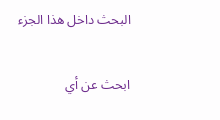البحث داخل هذا الجزء

ابحث عن أي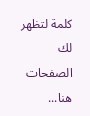كلمة لتظهر لك الصفحات هنا...